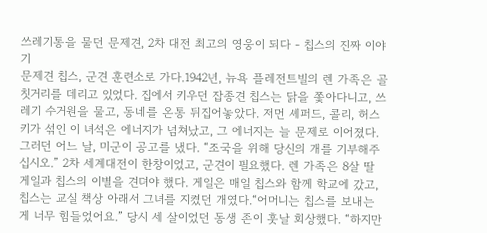쓰레기통을 물던 문제견, 2차 대전 최고의 영웅이 되다 - 칩스의 진짜 이야기
문제견 칩스, 군견 훈련소로 가다.1942년, 뉴욕 플레전트빌의 렌 가족은 골칫거리를 데리고 있었다. 집에서 키우던 잡종견 칩스는 닭을 쫓아다니고, 쓰레기 수거원을 물고, 동네를 온통 뒤집어놓았다. 저먼 셰퍼드, 콜리, 허스키가 섞인 이 녀석은 에너지가 넘쳐났고, 그 에너지는 늘 문제로 이어졌다.그러던 어느 날, 미군이 공고를 냈다. “조국을 위해 당신의 개를 기부해주십시오.” 2차 세계대전이 한창이었고, 군견이 필요했다. 렌 가족은 8살 딸 게일과 칩스의 이별을 견뎌야 했다. 게일은 매일 칩스와 함께 학교에 갔고, 칩스는 교실 책상 아래서 그녀를 지켰던 개였다.“어머니는 칩스를 보내는 게 너무 힘들었어요.” 당시 세 살이었던 동생 존이 훗날 회상했다. “하지만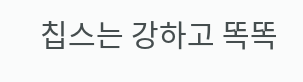칩스는 강하고 똑똑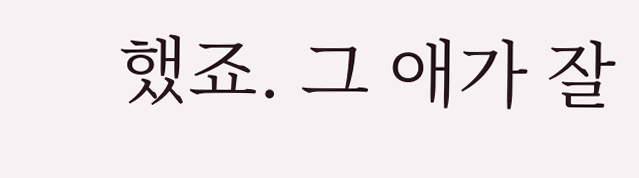했죠. 그 애가 잘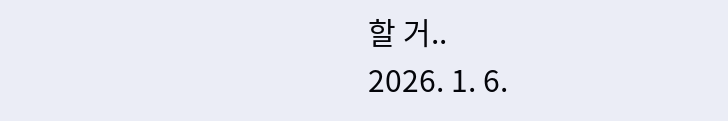할 거..
2026. 1. 6.